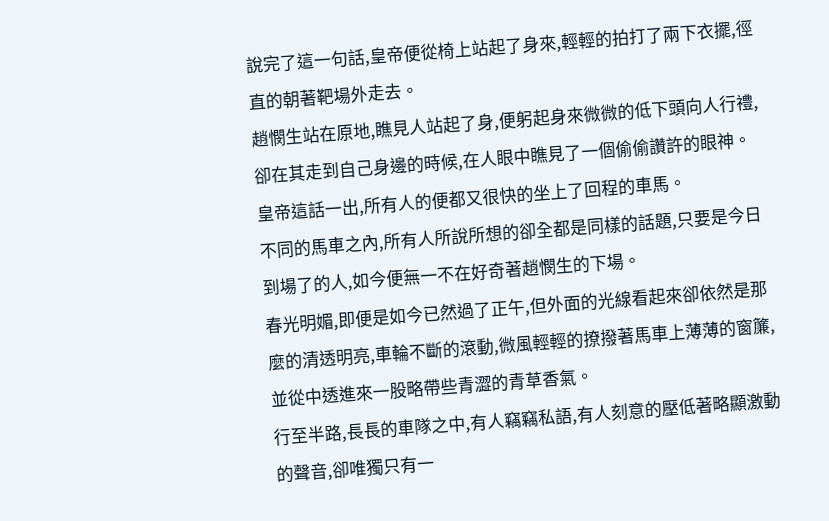說完了這一句話,皇帝便從椅上站起了身來,輕輕的拍打了兩下衣擺,徑直的朝著靶場外走去。
趙憫生站在原地,瞧見人站起了身,便躬起身來微微的低下頭向人行禮,卻在其走到自己身邊的時候,在人眼中瞧見了一個偷偷讚許的眼神。
皇帝這話一出,所有人的便都又很快的坐上了回程的車馬。
不同的馬車之內,所有人所說所想的卻全都是同樣的話題,只要是今日到場了的人,如今便無一不在好奇著趙憫生的下場。
春光明媚,即便是如今已然過了正午,但外面的光線看起來卻依然是那麼的清透明亮,車輪不斷的滾動,微風輕輕的撩撥著馬車上薄薄的窗簾,並從中透進來一股略帶些青澀的青草香氣。
行至半路,長長的車隊之中,有人竊竊私語,有人刻意的壓低著略顯激動的聲音,卻唯獨只有一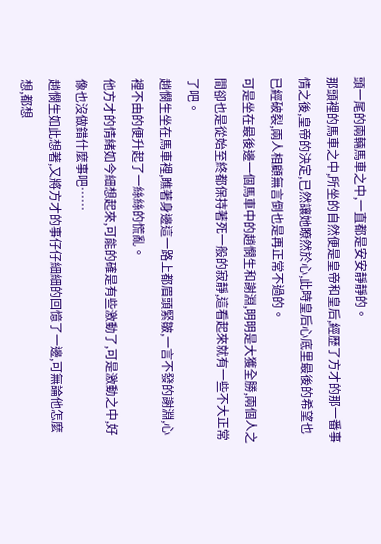頭一尾的兩輛馬車之中,一直都是安安靜靜的。
那頭裡的馬車之中,所坐的自然便是皇帝和皇后,經歷了方才的那一番事情之後,皇帝的決定,已然讓她瞭然於心,此時皇后心底里最後的希望也已經破裂,兩人相顧無言倒也是再正常不過的。
可是坐在最後邊一個馬車中的趙憫生和謝淵,明明是大獲全勝,兩個人之間卻也是從始至終都保持著死一般的寂靜,這看起來就有一些不大正常了吧。
趙憫生坐在馬車裡,瞧著身邊這一路上都眉頭緊皺,一言不發的謝淵,心裡不由的便升起了一絲絲的慌亂。
他方才的情緒如今細想起來,可能的確是有些激動了,可是激動之中,好像也沒做錯什麼事吧……
趙憫生如此想著,又將方才的事仔仔細細的回憶了一邊,可無論他怎麼想,都想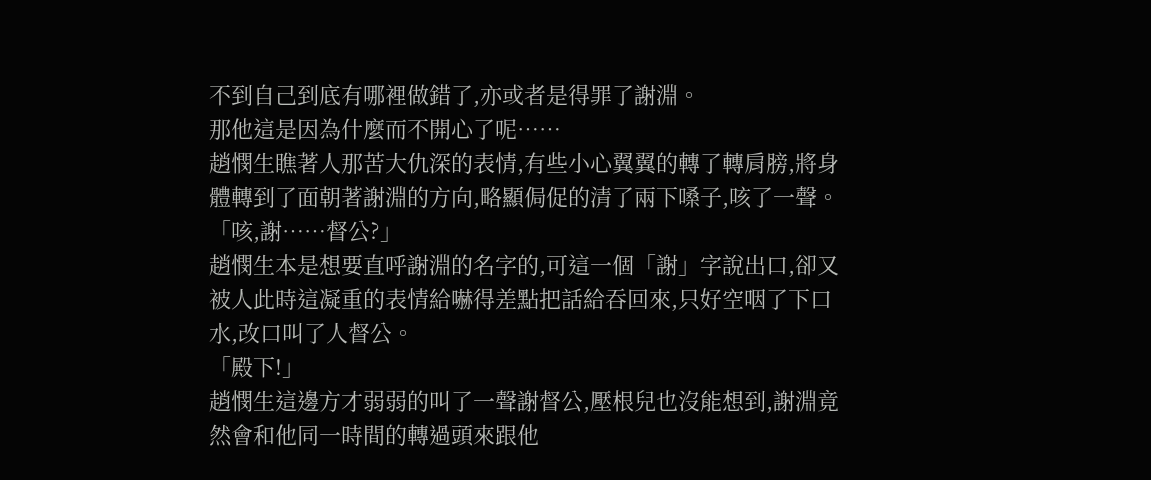不到自己到底有哪裡做錯了,亦或者是得罪了謝淵。
那他這是因為什麼而不開心了呢……
趙憫生瞧著人那苦大仇深的表情,有些小心翼翼的轉了轉肩膀,將身體轉到了面朝著謝淵的方向,略顯侷促的清了兩下嗓子,咳了一聲。
「咳,謝……督公?」
趙憫生本是想要直呼謝淵的名字的,可這一個「謝」字說出口,卻又被人此時這凝重的表情給嚇得差點把話給吞回來,只好空咽了下口水,改口叫了人督公。
「殿下!」
趙憫生這邊方才弱弱的叫了一聲謝督公,壓根兒也沒能想到,謝淵竟然會和他同一時間的轉過頭來跟他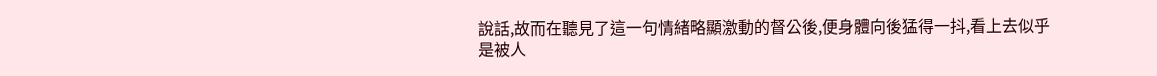說話,故而在聽見了這一句情緒略顯激動的督公後,便身體向後猛得一抖,看上去似乎是被人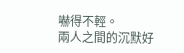嚇得不輕。
兩人之間的沉默好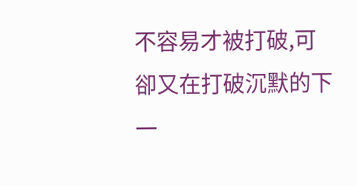不容易才被打破,可卻又在打破沉默的下一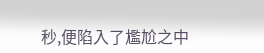秒,便陷入了尷尬之中